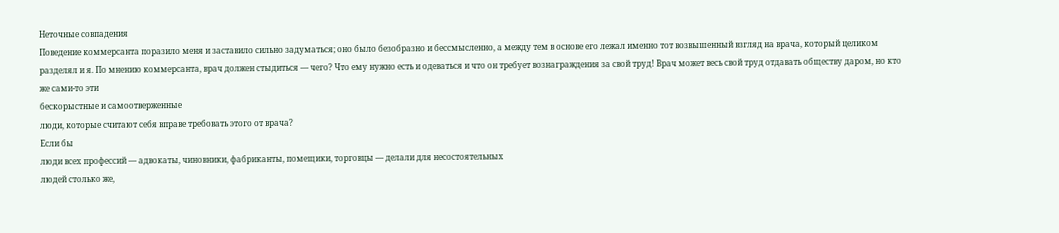Неточные совпадения
Поведение коммерсанта поразило меня и заставило сильно задуматься; оно было безобразно и бессмысленно, а между тем в основе его лежал именно тот возвышенный взгляд на врача, который целиком разделял и я. По мнению коммерсанта, врач должен стыдиться — чего? Что ему нужно есть и одеваться и что он требует вознаграждения за свой труд! Врач может весь свой труд отдавать обществу даром, но кто же сами-то эти
бескорыстные и самоотверженные
люди, которые считают себя вправе требовать этого от врача?
Если бы
люди всех профессий — адвокаты, чиновники, фабриканты, помещики, торговцы — делали для несостоятельных
людей столько же,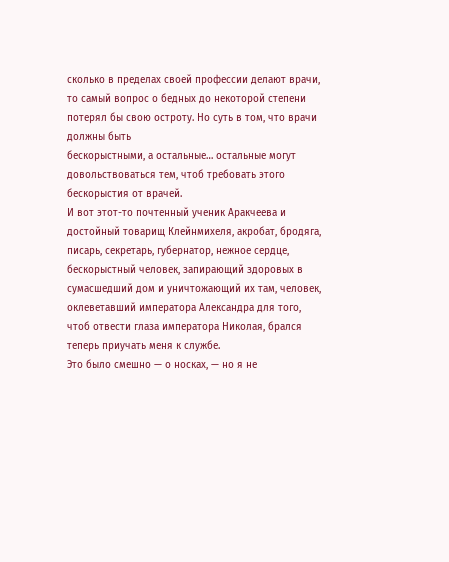сколько в пределах своей профессии делают врачи, то самый вопрос о бедных до некоторой степени потерял бы свою остроту. Но суть в том, что врачи должны быть
бескорыстными, а остальные… остальные могут довольствоваться тем, чтоб требовать этого бескорыстия от врачей.
И вот этот-то почтенный ученик Аракчеева и достойный товарищ Клейнмихеля, акробат, бродяга, писарь, секретарь, губернатор, нежное сердце,
бескорыстный человек, запирающий здоровых в сумасшедший дом и уничтожающий их там, человек, оклеветавший императора Александра для того, чтоб отвести глаза императора Николая, брался теперь приучать меня к службе.
Это было смешно — о носках, — но я не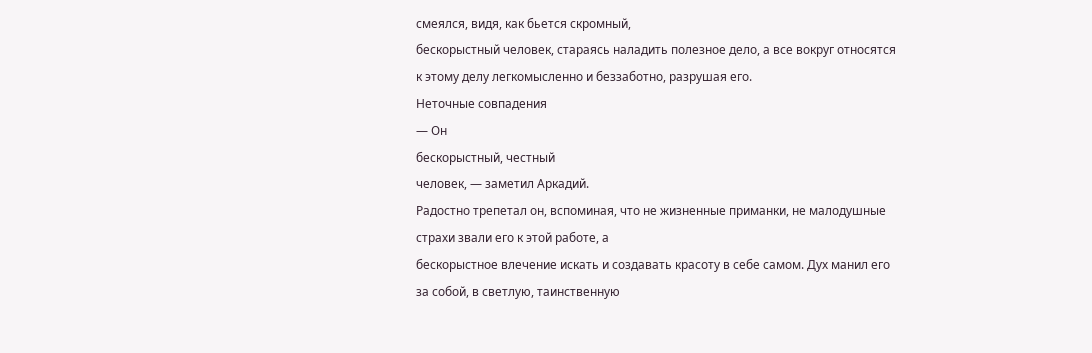смеялся, видя, как бьется скромный,
бескорыстный человек, стараясь наладить полезное дело, а все вокруг относятся к этому делу легкомысленно и беззаботно, разрушая его.
Неточные совпадения
— Он
бескорыстный, честный
человек, — заметил Аркадий.
Радостно трепетал он, вспоминая, что не жизненные приманки, не малодушные страхи звали его к этой работе, а
бескорыстное влечение искать и создавать красоту в себе самом. Дух манил его за собой, в светлую, таинственную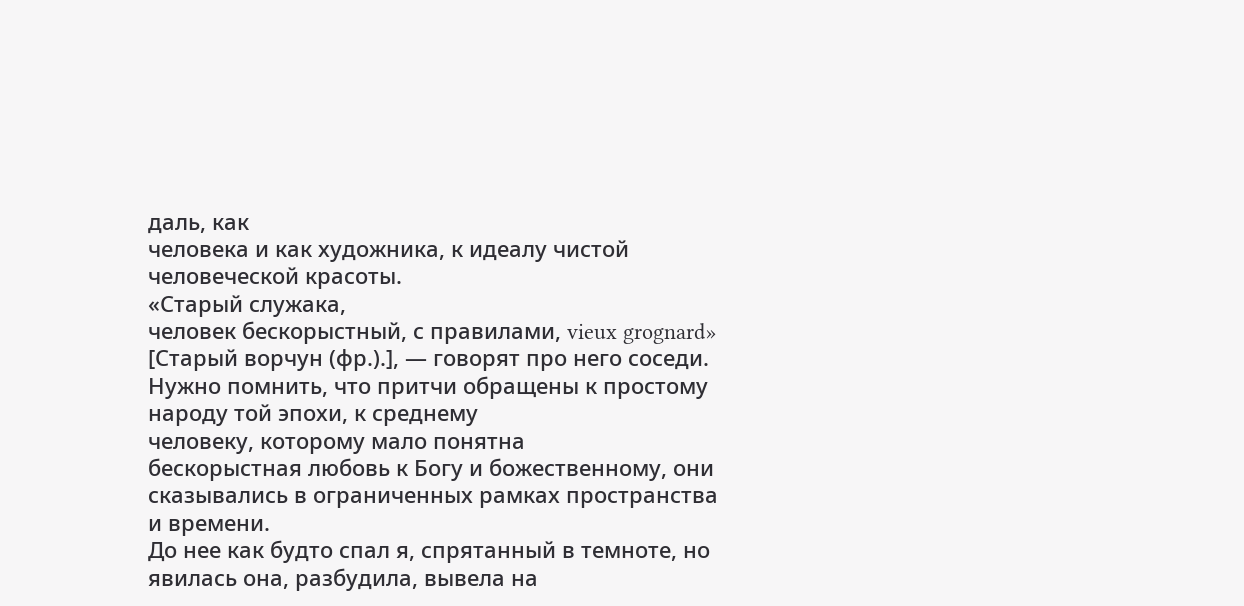даль, как
человека и как художника, к идеалу чистой человеческой красоты.
«Старый служака,
человек бескорыстный, с правилами, vieux grognard» [Старый ворчун (фр.).], — говорят про него соседи.
Нужно помнить, что притчи обращены к простому народу той эпохи, к среднему
человеку, которому мало понятна
бескорыстная любовь к Богу и божественному, они сказывались в ограниченных рамках пространства и времени.
До нее как будто спал я, спрятанный в темноте, но явилась она, разбудила, вывела на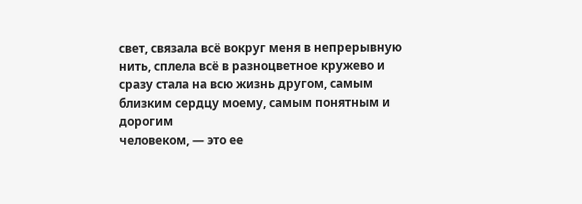свет, связала всё вокруг меня в непрерывную нить, сплела всё в разноцветное кружево и сразу стала на всю жизнь другом, самым близким сердцу моему, самым понятным и дорогим
человеком, — это ее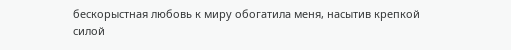бескорыстная любовь к миру обогатила меня, насытив крепкой силой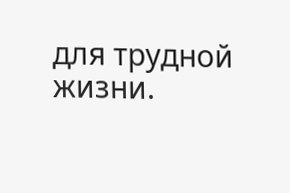для трудной жизни.